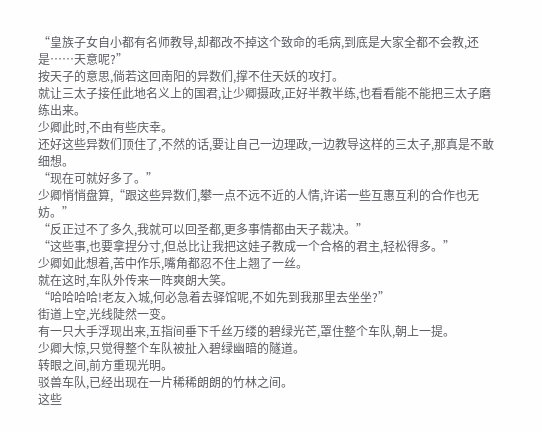“皇族子女自小都有名师教导,却都改不掉这个致命的毛病,到底是大家全都不会教,还是……天意呢?”
按天子的意思,倘若这回南阳的异数们,撑不住天妖的攻打。
就让三太子接任此地名义上的国君,让少卿摄政,正好半教半练,也看看能不能把三太子磨练出来。
少卿此时,不由有些庆幸。
还好这些异数们顶住了,不然的话,要让自己一边理政,一边教导这样的三太子,那真是不敢细想。
“现在可就好多了。”
少卿悄悄盘算,“跟这些异数们,攀一点不远不近的人情,许诺一些互惠互利的合作也无妨。”
“反正过不了多久,我就可以回圣都,更多事情都由天子裁决。”
“这些事,也要拿捏分寸,但总比让我把这娃子教成一个合格的君主,轻松得多。”
少卿如此想着,苦中作乐,嘴角都忍不住上翘了一丝。
就在这时,车队外传来一阵爽朗大笑。
“哈哈哈哈!老友入城,何必急着去驿馆呢,不如先到我那里去坐坐?”
街道上空,光线陡然一变。
有一只大手浮现出来,五指间垂下千丝万缕的碧绿光芒,罩住整个车队,朝上一提。
少卿大惊,只觉得整个车队被扯入碧绿幽暗的隧道。
转眼之间,前方重现光明。
驳兽车队,已经出现在一片稀稀朗朗的竹林之间。
这些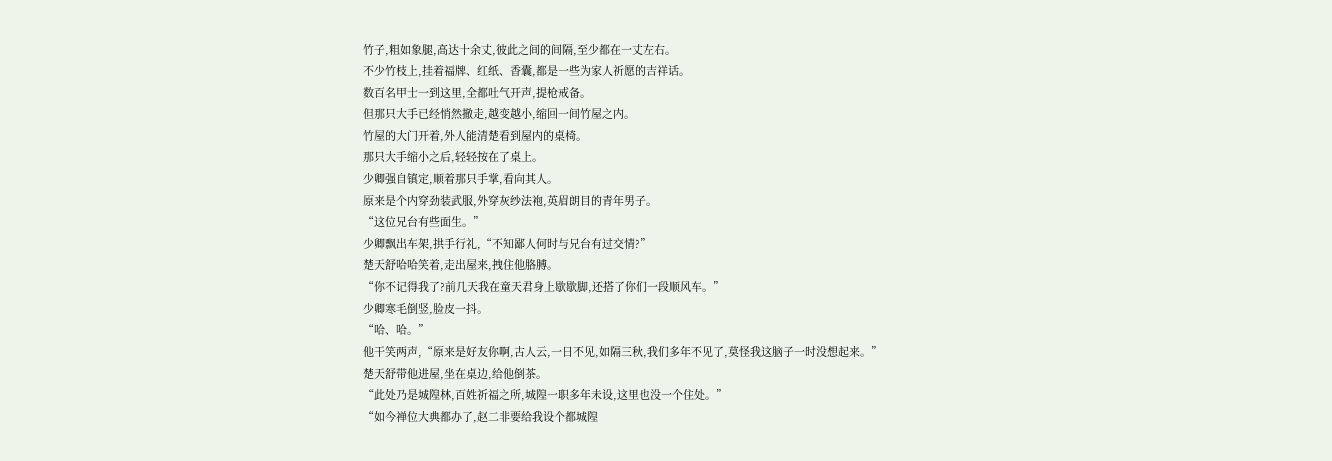竹子,粗如象腿,高达十余丈,彼此之间的间隔,至少都在一丈左右。
不少竹枝上,挂着福牌、红纸、香囊,都是一些为家人祈愿的吉祥话。
数百名甲士一到这里,全都吐气开声,提枪戒备。
但那只大手已经悄然撤走,越变越小,缩回一间竹屋之内。
竹屋的大门开着,外人能清楚看到屋内的桌椅。
那只大手缩小之后,轻轻按在了桌上。
少卿强自镇定,顺着那只手掌,看向其人。
原来是个内穿劲装武服,外穿灰纱法袍,英眉朗目的青年男子。
“这位兄台有些面生。”
少卿飘出车架,拱手行礼,“不知鄙人何时与兄台有过交情?”
楚天舒哈哈笑着,走出屋来,拽住他胳膊。
“你不记得我了?前几天我在童天君身上歇歇脚,还搭了你们一段顺风车。”
少卿寒毛倒竖,脸皮一抖。
“哈、哈。”
他干笑两声,“原来是好友你啊,古人云,一日不见,如隔三秋,我们多年不见了,莫怪我这脑子一时没想起来。”
楚天舒带他进屋,坐在桌边,给他倒茶。
“此处乃是城隍林,百姓祈福之所,城隍一职多年未设,这里也没一个住处。”
“如今禅位大典都办了,赵二非要给我设个都城隍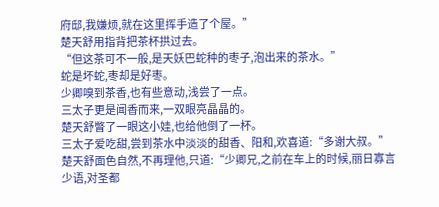府邸,我嫌烦,就在这里挥手造了个屋。”
楚天舒用指背把茶杯拱过去。
“但这茶可不一般,是天妖巴蛇种的枣子,泡出来的茶水。”
蛇是坏蛇,枣却是好枣。
少卿嗅到茶香,也有些意动,浅尝了一点。
三太子更是闻香而来,一双眼亮晶晶的。
楚天舒瞥了一眼这小娃,也给他倒了一杯。
三太子爱吃甜,尝到茶水中淡淡的甜香、阳和,欢喜道:“多谢大叔。”
楚天舒面色自然,不再理他,只道:“少卿兄,之前在车上的时候,丽日寡言少语,对圣都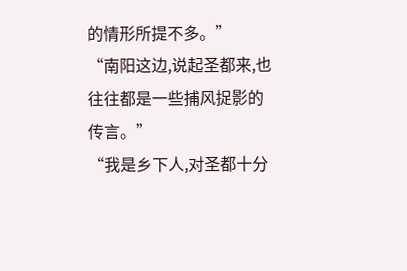的情形所提不多。”
“南阳这边,说起圣都来,也往往都是一些捕风捉影的传言。”
“我是乡下人,对圣都十分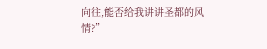向往,能否给我讲讲圣都的风情?”